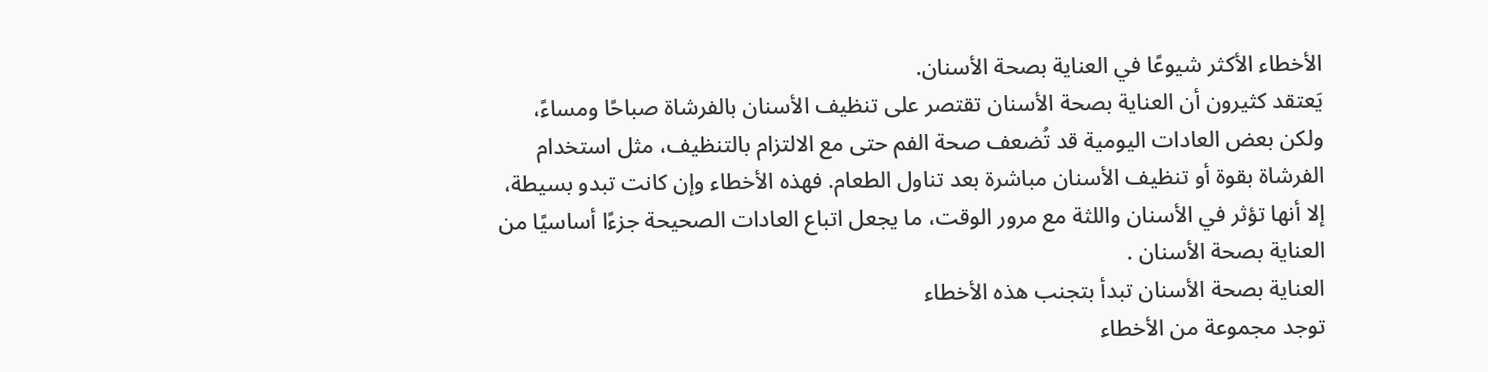الأخطاء الأكثر شيوعًا في العناية بصحة الأسنان.
يَعتقد كثيرون أن العناية بصحة الأسنان تقتصر على تنظيف الأسنان بالفرشاة صباحًا ومساءً، ولكن بعض العادات اليومية قد تُضعف صحة الفم حتى مع الالتزام بالتنظيف، مثل استخدام الفرشاة بقوة أو تنظيف الأسنان مباشرة بعد تناول الطعام. فهذه الأخطاء وإن كانت تبدو بسيطة، إلا أنها تؤثر في الأسنان واللثة مع مرور الوقت، ما يجعل اتباع العادات الصحيحة جزءًا أساسيًا من العناية بصحة الأسنان .
العناية بصحة الأسنان تبدأ بتجنب هذه الأخطاء
توجد مجموعة من الأخطاء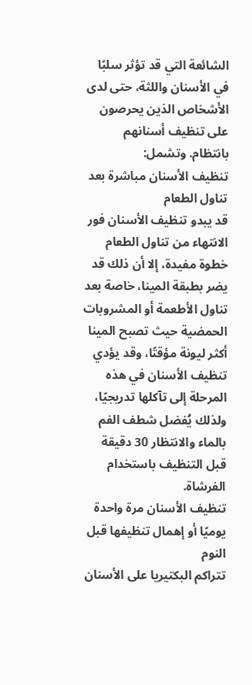الشائعة التي قد تؤثر سلبًا في الأسنان واللثة، حتى لدى الأشخاص الذين يحرصون على تنظيف أسنانهم بانتظام. وتشمل:
تنظيف الأسنان مباشرة بعد تناول الطعام
قد يبدو تنظيف الأسنان فور الانتهاء من تناول الطعام خطوة مفيدة، إلا أن ذلك قد يضر بطبقة المينا، خاصة بعد تناول الأطعمة أو المشروبات الحمضية حيث تصبح المينا أكثر ليونة مؤقتًا، وقد يؤدي تنظيف الأسنان في هذه المرحلة إلى تآكلها تدريجيًا، ولذلك يُفضل شطف الفم بالماء والانتظار 30 دقيقة قبل التنظيف باستخدام الفرشاة.
تنظيف الأسنان مرة واحدة يوميًا أو إهمال تنظيفها قبل النوم
تتراكم البكتيريا على الأسنان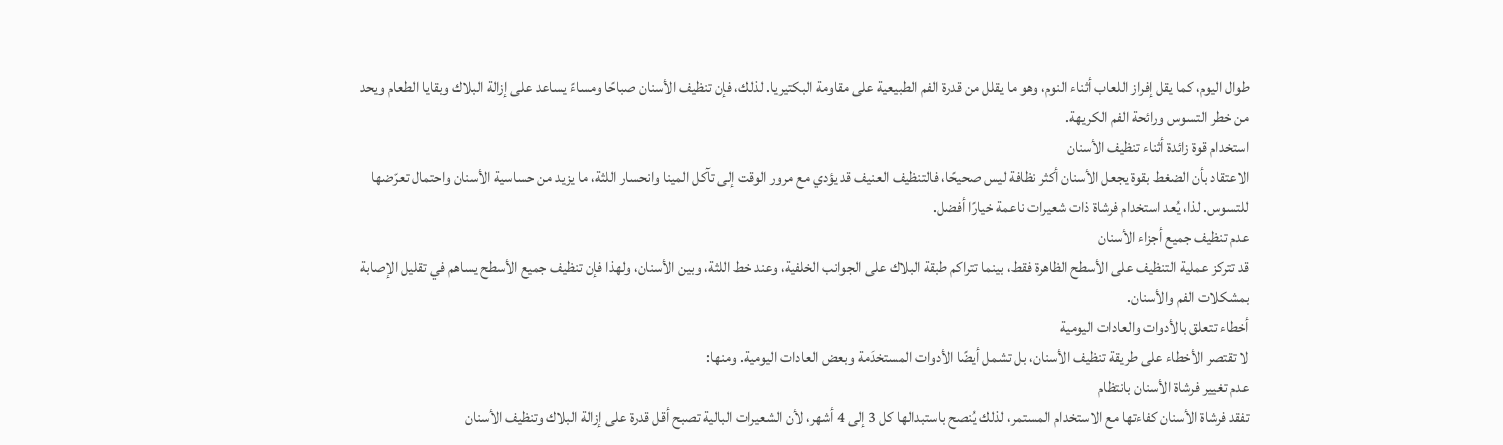طوال اليوم، كما يقل إفراز اللعاب أثناء النوم، وهو ما يقلل من قدرة الفم الطبيعية على مقاومة البكتيريا. لذلك، فإن تنظيف الأسنان صباحًا ومساءً يساعد على إزالة البلاك وبقايا الطعام ويحد من خطر التسوس ورائحة الفم الكريهة.
استخدام قوة زائدة أثناء تنظيف الأسنان
الاعتقاد بأن الضغط بقوة يجعل الأسنان أكثر نظافة ليس صحيحًا، فالتنظيف العنيف قد يؤدي مع مرور الوقت إلى تآكل المينا وانحسار اللثة، ما يزيد من حساسية الأسنان واحتمال تعرّضها للتسوس. لذا، يُعد استخدام فرشاة ذات شعيرات ناعمة خيارًا أفضل.
عدم تنظيف جميع أجزاء الأسنان
قد تتركز عملية التنظيف على الأسطح الظاهرة فقط، بينما تتراكم طبقة البلاك على الجوانب الخلفية، وعند خط اللثة، وبين الأسنان، ولهذا فإن تنظيف جميع الأسطح يساهم في تقليل الإصابة بمشكلات الفم والأسنان.
أخطاء تتعلق بالأدوات والعادات اليومية
لا تقتصر الأخطاء على طريقة تنظيف الأسنان، بل تشمل أيضًا الأدوات المستخدَمة وبعض العادات اليومية. ومنها:
عدم تغيير فرشاة الأسنان بانتظام
تفقد فرشاة الأسنان كفاءتها مع الاستخدام المستمر، لذلك يُنصح باستبدالها كل 3 إلى 4 أشهر، لأن الشعيرات البالية تصبح أقل قدرة على إزالة البلاك وتنظيف الأسنان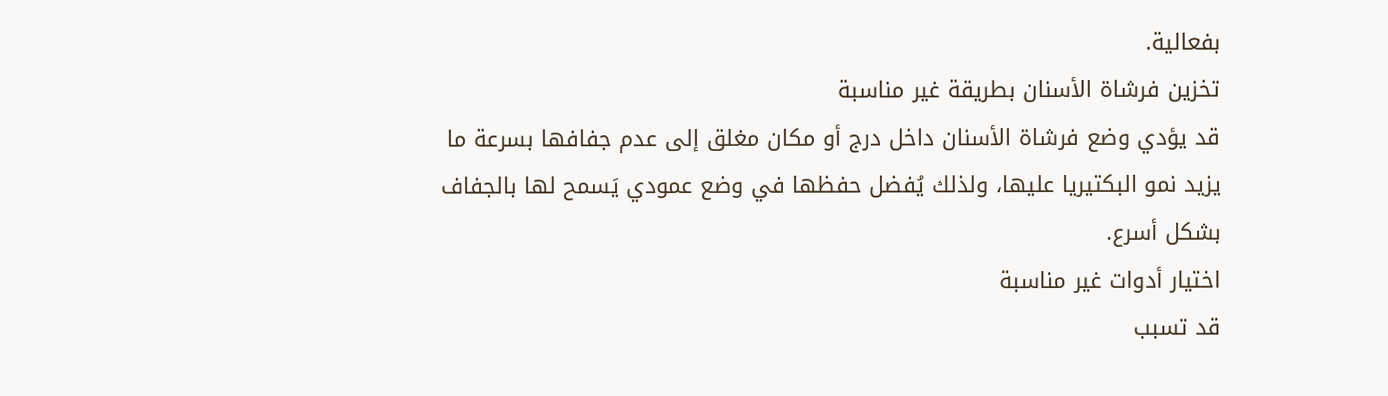بفعالية.
تخزين فرشاة الأسنان بطريقة غير مناسبة
قد يؤدي وضع فرشاة الأسنان داخل درج أو مكان مغلق إلى عدم جفافها بسرعة ما يزيد نمو البكتيريا عليها، ولذلك يُفضل حفظها في وضع عمودي يَسمح لها بالجفاف بشكل أسرع.
اختيار أدوات غير مناسبة
قد تسبب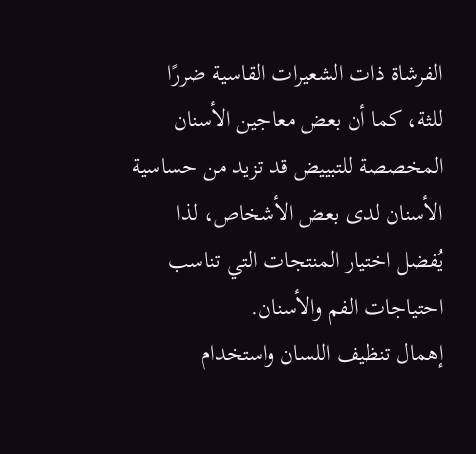الفرشاة ذات الشعيرات القاسية ضررًا للثة، كما أن بعض معاجين الأسنان المخصصة للتبييض قد تزيد من حساسية الأسنان لدى بعض الأشخاص، لذا يُفضل اختيار المنتجات التي تناسب احتياجات الفم والأسنان.
إهمال تنظيف اللسان واستخدام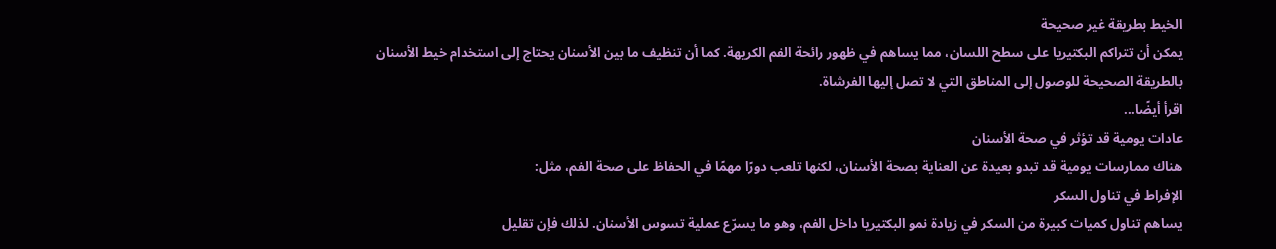الخيط بطريقة غير صحيحة
يمكن أن تتراكم البكتيريا على سطح اللسان، مما يساهم في ظهور رائحة الفم الكريهة. كما أن تنظيف ما بين الأسنان يحتاج إلى استخدام خيط الأسنان بالطريقة الصحيحة للوصول إلى المناطق التي لا تصل إليها الفرشاة.
اقرأ أيضًا...
عادات يومية قد تؤثر في صحة الأسنان
هناك ممارسات يومية قد تبدو بعيدة عن العناية بصحة الأسنان، لكنها تلعب دورًا مهمًا في الحفاظ على صحة الفم، مثل:
الإفراط في تناول السكر
يساهم تناول كميات كبيرة من السكر في زيادة نمو البكتيريا داخل الفم، وهو ما يسرّع عملية تسوس الأسنان. لذلك فإن تقليل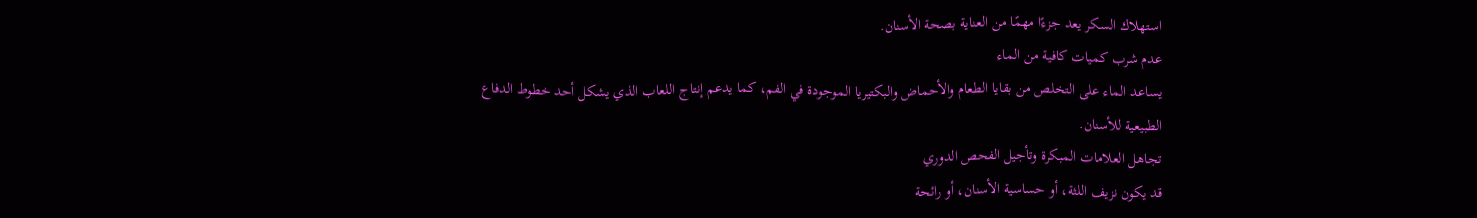استهلاك السكر يعد جزءًا مهمًا من العناية بصحة الأسنان.
عدم شرب كميات كافية من الماء
يساعد الماء على التخلص من بقايا الطعام والأحماض والبكتيريا الموجودة في الفم، كما يدعم إنتاج اللعاب الذي يشكل أحد خطوط الدفاع الطبيعية للأسنان.
تجاهل العلامات المبكرة وتأجيل الفحص الدوري
قد يكون نزيف اللثة، أو حساسية الأسنان، أو رائحة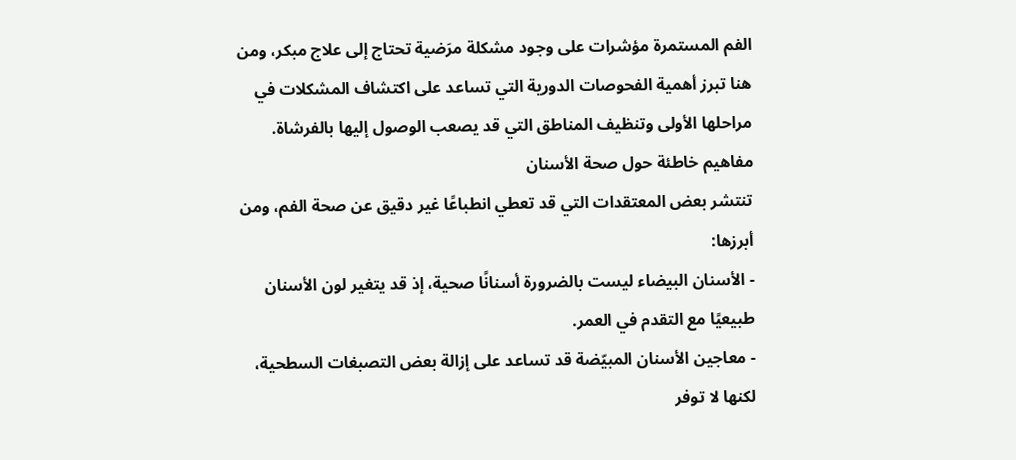الفم المستمرة مؤشرات على وجود مشكلة مرَضية تحتاج إلى علاج مبكر، ومن هنا تبرز أهمية الفحوصات الدورية التي تساعد على اكتشاف المشكلات في مراحلها الأولى وتنظيف المناطق التي قد يصعب الوصول إليها بالفرشاة.
مفاهيم خاطئة حول صحة الأسنان
تنتشر بعض المعتقدات التي قد تعطي انطباعًا غير دقيق عن صحة الفم، ومن أبرزها:
- الأسنان البيضاء ليست بالضرورة أسنانًا صحية، إذ قد يتغير لون الأسنان طبيعيًا مع التقدم في العمر.
- معاجين الأسنان المبيّضة قد تساعد على إزالة بعض التصبغات السطحية، لكنها لا توفر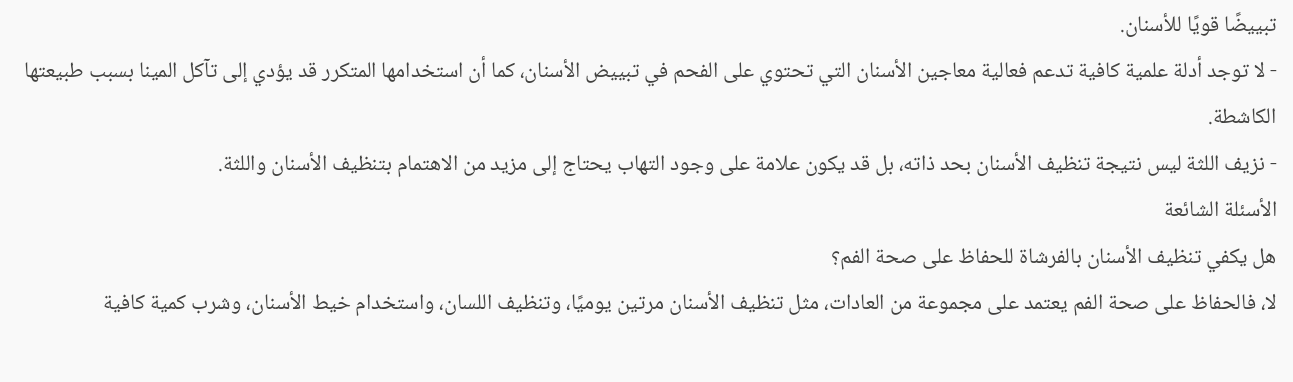تبييضًا قويًا للأسنان.
- لا توجد أدلة علمية كافية تدعم فعالية معاجين الأسنان التي تحتوي على الفحم في تبييض الأسنان، كما أن استخدامها المتكرر قد يؤدي إلى تآكل المينا بسبب طبيعتها الكاشطة.
- نزيف اللثة ليس نتيجة تنظيف الأسنان بحد ذاته، بل قد يكون علامة على وجود التهاب يحتاج إلى مزيد من الاهتمام بتنظيف الأسنان واللثة.
الأسئلة الشائعة
هل يكفي تنظيف الأسنان بالفرشاة للحفاظ على صحة الفم؟
لا، فالحفاظ على صحة الفم يعتمد على مجموعة من العادات، مثل تنظيف الأسنان مرتين يوميًا، وتنظيف اللسان، واستخدام خيط الأسنان، وشرب كمية كافية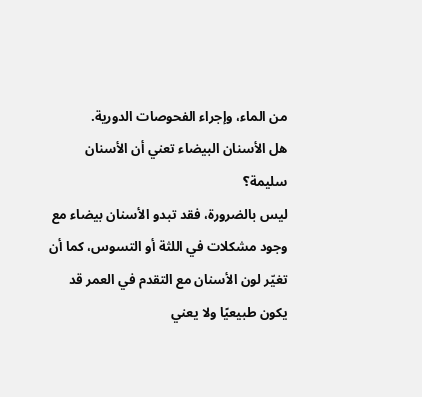من الماء، وإجراء الفحوصات الدورية.
هل الأسنان البيضاء تعني أن الأسنان سليمة؟
ليس بالضرورة، فقد تبدو الأسنان بيضاء مع وجود مشكلات في اللثة أو التسوس، كما أن تغيّر لون الأسنان مع التقدم في العمر قد يكون طبيعيًا ولا يعني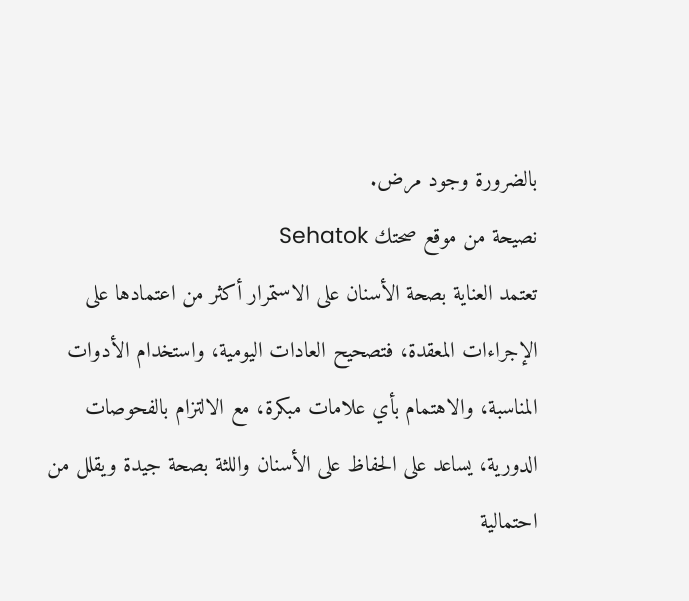بالضرورة وجود مرض.
نصيحة من موقع صحتك Sehatok
تعتمد العناية بصحة الأسنان على الاستمرار أكثر من اعتمادها على الإجراءات المعقدة، فتصحيح العادات اليومية، واستخدام الأدوات المناسبة، والاهتمام بأي علامات مبكرة، مع الالتزام بالفحوصات الدورية، يساعد على الحفاظ على الأسنان واللثة بصحة جيدة ويقلل من احتمالية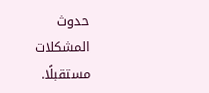حدوث المشكلات مستقبلًا.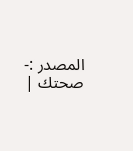المصدر :- صحتك |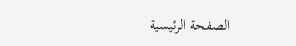الصفحة الرئيسية